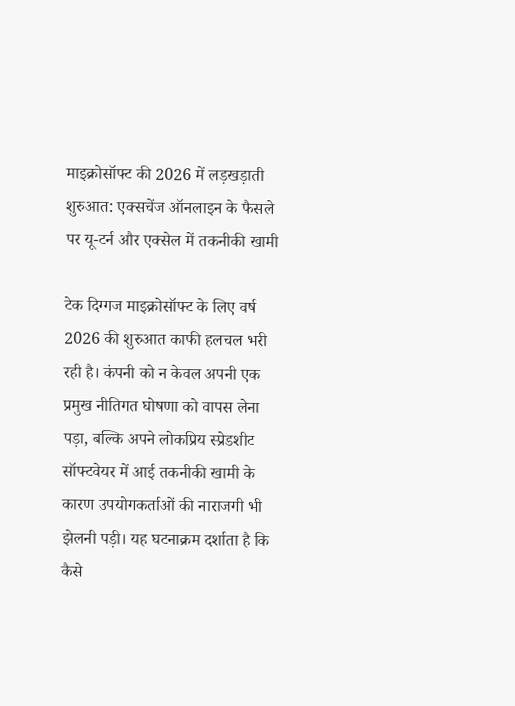माइक्रोसॉफ्ट की 2026 में लड़खड़ाती शुरुआत: एक्सचेंज ऑनलाइन के फैसले पर यू-टर्न और एक्सेल में तकनीकी खामी

टेक दिग्गज माइक्रोसॉफ्ट के लिए वर्ष 2026 की शुरुआत काफी हलचल भरी रही है। कंपनी को न केवल अपनी एक प्रमुख नीतिगत घोषणा को वापस लेना पड़ा, बल्कि अपने लोकप्रिय स्प्रेडशीट सॉफ्टवेयर में आई तकनीकी खामी के कारण उपयोगकर्ताओं की नाराजगी भी झेलनी पड़ी। यह घटनाक्रम दर्शाता है कि कैसे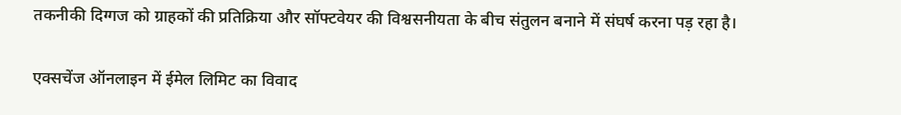तकनीकी दिग्गज को ग्राहकों की प्रतिक्रिया और सॉफ्टवेयर की विश्वसनीयता के बीच संतुलन बनाने में संघर्ष करना पड़ रहा है।

एक्सचेंज ऑनलाइन में ईमेल लिमिट का विवाद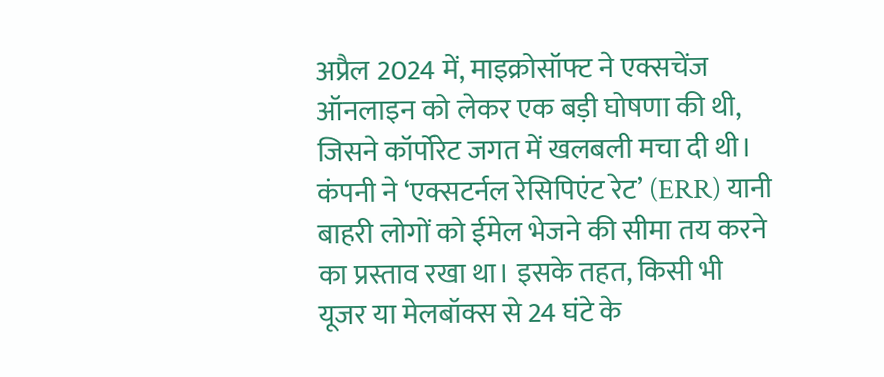अप्रैल 2024 में, माइक्रोसॉफ्ट ने एक्सचेंज ऑनलाइन को लेकर एक बड़ी घोषणा की थी, जिसने कॉर्पोरेट जगत में खलबली मचा दी थी। कंपनी ने ‘एक्सटर्नल रेसिपिएंट रेट’ (ERR) यानी बाहरी लोगों को ईमेल भेजने की सीमा तय करने का प्रस्ताव रखा था। इसके तहत, किसी भी यूजर या मेलबॉक्स से 24 घंटे के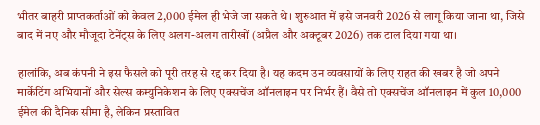भीतर बाहरी प्राप्तकर्ताओं को केवल 2,000 ईमेल ही भेजे जा सकते थे। शुरुआत में इसे जनवरी 2026 से लागू किया जाना था, जिसे बाद में नए और मौजूदा टेनेंट्स के लिए अलग-अलग तारीखों (अप्रैल और अक्टूबर 2026) तक टाल दिया गया था।

हालांकि, अब कंपनी ने इस फैसले को पूरी तरह से रद्द कर दिया है। यह कदम उन व्यवसायों के लिए राहत की खबर है जो अपने मार्केटिंग अभियानों और सेल्स कम्युनिकेशन के लिए एक्सचेंज ऑनलाइन पर निर्भर हैं। वैसे तो एक्सचेंज ऑनलाइन में कुल 10,000 ईमेल की दैनिक सीमा है, लेकिन प्रस्तावित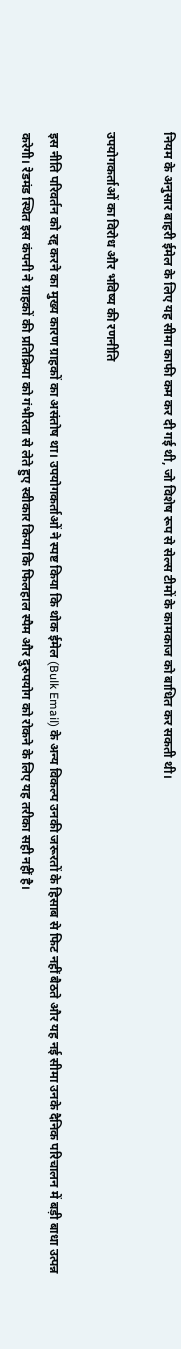नियम के अनुसार बाहरी ईमेल के लिए यह सीमा काफी कम कर दी गई थी, जो विशेष रूप से सेल्स टीमों के कामकाज को बाधित कर सकती थी।

उपयोगकर्ताओं का विरोध और भविष्य की रणनीति

इस नीति परिवर्तन को रद्द करने का मुख्य कारण ग्राहकों का असंतोष था। उपयोगकर्ताओं ने स्पष्ट किया कि थोक ईमेल (Bulk Email) के अन्य विकल्प उनकी जरूरतों के हिसाब से फिट नहीं बैठते और यह नई सीमा उनके दैनिक परिचालन में बड़ी बाधा उत्पन्न करेगी। रेडमंड स्थित इस कंपनी ने ग्राहकों की प्रतिक्रिया को गंभीरता से लेते हुए स्वीकार किया कि फिलहाल स्पैम और दुरुपयोग को रोकने के लिए यह तरीका सही नहीं है।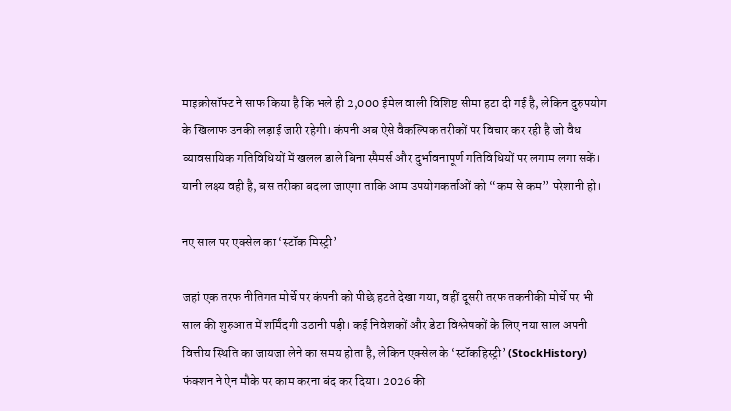माइक्रोसॉफ्ट ने साफ किया है कि भले ही 2,000 ईमेल वाली विशिष्ट सीमा हटा दी गई है, लेकिन दुरुपयोग के खिलाफ उनकी लड़ाई जारी रहेगी। कंपनी अब ऐसे वैकल्पिक तरीकों पर विचार कर रही है जो वैध व्यावसायिक गतिविधियों में खलल डाले बिना स्पैमर्स और दुर्भावनापूर्ण गतिविधियों पर लगाम लगा सकें। यानी लक्ष्य वही है, बस तरीका बदला जाएगा ताकि आम उपयोगकर्ताओं को “कम से कम” परेशानी हो।

नए साल पर एक्सेल का ‘स्टॉक मिस्ट्री’

जहां एक तरफ नीतिगत मोर्चे पर कंपनी को पीछे हटते देखा गया, वहीं दूसरी तरफ तकनीकी मोर्चे पर भी साल की शुरुआत में शर्मिंदगी उठानी पड़ी। कई निवेशकों और डेटा विश्लेषकों के लिए नया साल अपनी वित्तीय स्थिति का जायजा लेने का समय होता है, लेकिन एक्सेल के ‘स्टॉकहिस्ट्री’ (StockHistory) फंक्शन ने ऐन मौके पर काम करना बंद कर दिया। 2026 की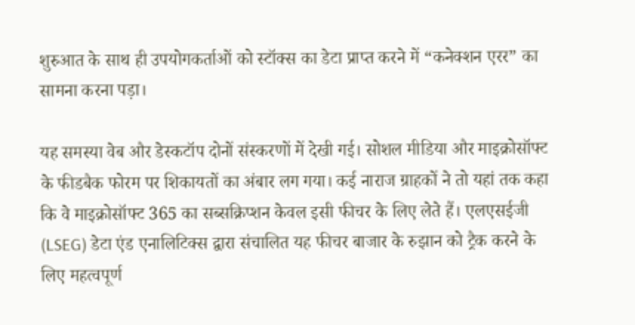शुरुआत के साथ ही उपयोगकर्ताओं को स्टॉक्स का डेटा प्राप्त करने में “कनेक्शन एरर” का सामना करना पड़ा।

यह समस्या वेब और डेस्कटॉप दोनों संस्करणों में देखी गई। सोशल मीडिया और माइक्रोसॉफ्ट के फीडबैक फोरम पर शिकायतों का अंबार लग गया। कई नाराज ग्राहकों ने तो यहां तक कहा कि वे माइक्रोसॉफ्ट 365 का सब्सक्रिप्शन केवल इसी फीचर के लिए लेते हैं। एलएसईजी (LSEG) डेटा एंड एनालिटिक्स द्वारा संचालित यह फीचर बाजार के रुझान को ट्रैक करने के लिए महत्वपूर्ण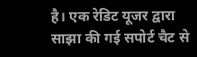है। एक रेडिट यूजर द्वारा साझा की गई सपोर्ट चैट से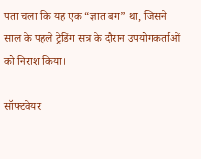पता चला कि यह एक “ज्ञात बग” था, जिसने साल के पहले ट्रेडिंग सत्र के दौरान उपयोगकर्ताओं को निराश किया।

सॉफ्टवेयर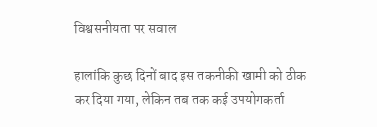विश्वसनीयता पर सवाल

हालांकि कुछ दिनों बाद इस तकनीकी खामी को ठीक कर दिया गया, लेकिन तब तक कई उपयोगकर्ता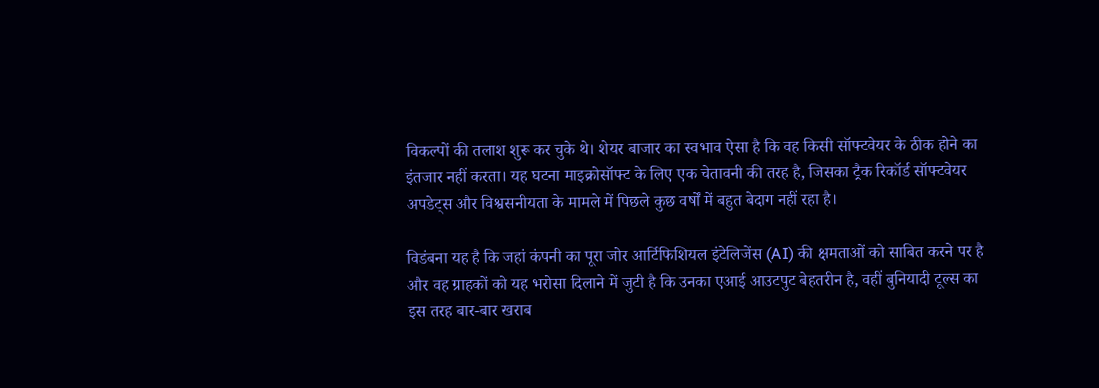विकल्पों की तलाश शुरू कर चुके थे। शेयर बाजार का स्वभाव ऐसा है कि वह किसी सॉफ्टवेयर के ठीक होने का इंतजार नहीं करता। यह घटना माइक्रोसॉफ्ट के लिए एक चेतावनी की तरह है, जिसका ट्रैक रिकॉर्ड सॉफ्टवेयर अपडेट्स और विश्वसनीयता के मामले में पिछले कुछ वर्षों में बहुत बेदाग नहीं रहा है।

विडंबना यह है कि जहां कंपनी का पूरा जोर आर्टिफिशियल इंटेलिजेंस (AI) की क्षमताओं को साबित करने पर है और वह ग्राहकों को यह भरोसा दिलाने में जुटी है कि उनका एआई आउटपुट बेहतरीन है, वहीं बुनियादी टूल्स का इस तरह बार-बार खराब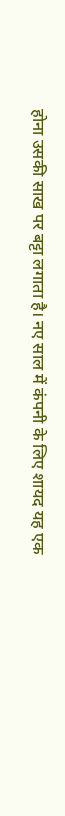होना उसकी साख पर बट्टा लगाता है। नए साल में कंपनी के लिए शायद यह एक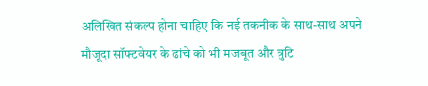अलिखित संकल्प होना चाहिए कि नई तकनीक के साथ-साथ अपने मौजूदा सॉफ्टवेयर के ढांचे को भी मजबूत और त्रुटि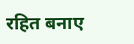रहित बनाए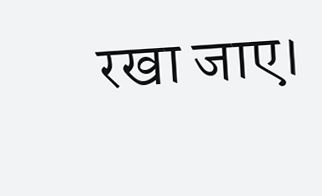रखा जाए।